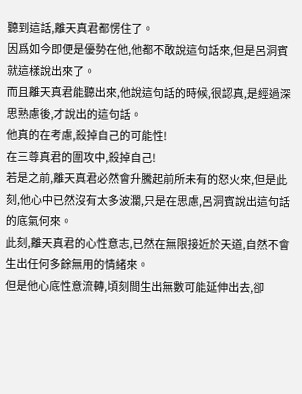聽到這話,離天真君都愣住了。
因爲如今即便是優勢在他,他都不敢說這句話來,但是呂洞賓就這樣說出來了。
而且離天真君能聽出來,他說這句話的時候,很認真,是經過深思熟慮後,才說出的這句話。
他真的在考慮,殺掉自己的可能性!
在三尊真君的圍攻中,殺掉自己!
若是之前,離天真君必然會升騰起前所未有的怒火來,但是此刻,他心中已然沒有太多波瀾,只是在思慮,呂洞賓說出這句話的底氣何來。
此刻,離天真君的心性意志,已然在無限接近於天道,自然不會生出任何多餘無用的情緒來。
但是他心底性意流轉,頃刻間生出無數可能延伸出去,卻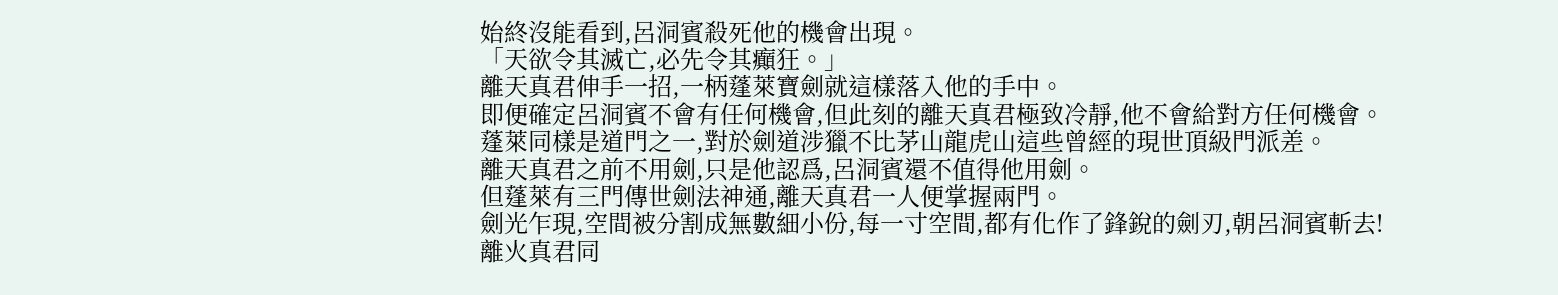始終沒能看到,呂洞賓殺死他的機會出現。
「天欲令其滅亡,必先令其癲狂。」
離天真君伸手一招,一柄蓬萊寶劍就這樣落入他的手中。
即便確定呂洞賓不會有任何機會,但此刻的離天真君極致冷靜,他不會給對方任何機會。
蓬萊同樣是道門之一,對於劍道涉獵不比茅山龍虎山這些曾經的現世頂級門派差。
離天真君之前不用劍,只是他認爲,呂洞賓還不值得他用劍。
但蓬萊有三門傳世劍法神通,離天真君一人便掌握兩門。
劍光乍現,空間被分割成無數細小份,每一寸空間,都有化作了鋒銳的劍刃,朝呂洞賓斬去!
離火真君同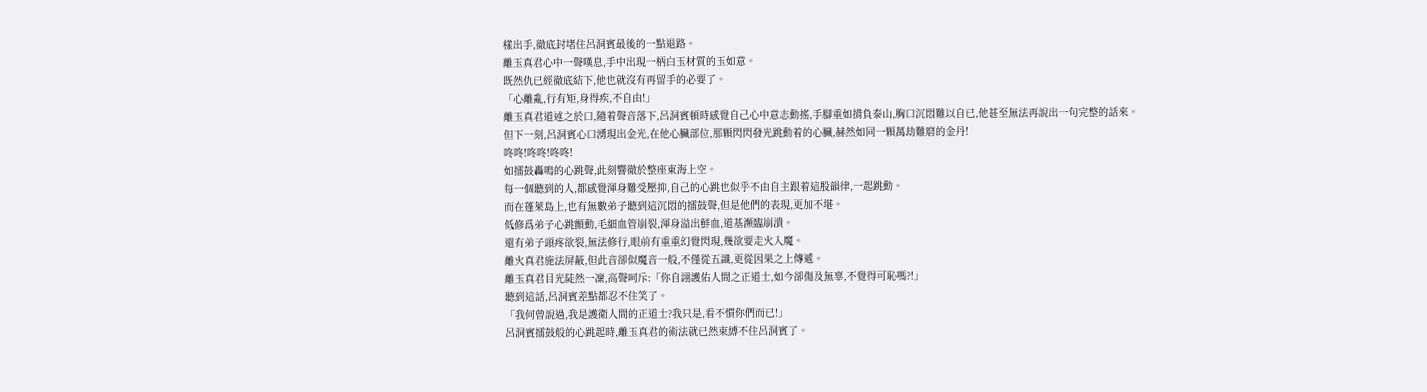樣出手,徹底封堵住呂洞賓最後的一點退路。
離玉真君心中一聲嘆息,手中出現一柄白玉材質的玉如意。
既然仇已經徹底結下,他也就沒有再留手的必要了。
「心離亂,行有矩,身得疾,不自由!」
離玉真君道述之於口,隨着聲音落下,呂洞賓頓時感覺自己心中意志動搖,手腳重如揹負泰山,胸口沉悶難以自已,他甚至無法再說出一句完整的話來。
但下一刻,呂洞賓心口湧現出金光,在他心臟部位,那顆閃閃發光跳動着的心臟,赫然如同一顆萬劫難磨的金丹!
咚咚!咚咚!咚咚!
如擂鼓轟鳴的心跳聲,此刻響徹於整座東海上空。
每一個聽到的人,都感覺渾身難受壓抑,自己的心跳也似乎不由自主跟着這股韻律,一起跳動。
而在蓬萊島上,也有無數弟子聽到這沉悶的擂鼓聲,但是他們的表現,更加不堪。
低修爲弟子心跳顫動,毛細血管崩裂,渾身溢出鮮血,道基瀕臨崩潰。
還有弟子頭疼欲裂,無法修行,眼前有重重幻覺閃現,幾欲要走火入魔。
離火真君施法屏蔽,但此音卻似魔音一般,不僅從五識,更從因果之上傳遞。
離玉真君目光陡然一凜,高聲呵斥:「你自詡護佑人間之正道士,如今卻傷及無辜,不覺得可恥嗎?!」
聽到這話,呂洞賓差點都忍不住笑了。
「我何曾說過,我是護衛人間的正道士?我只是,看不慣你們而已!」
呂洞賓擂鼓般的心跳起時,離玉真君的術法就已然束縛不住呂洞賓了。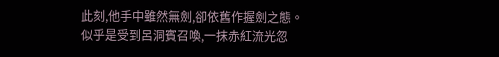此刻,他手中雖然無劍,卻依舊作握劍之態。
似乎是受到呂洞賓召喚,一抹赤紅流光忽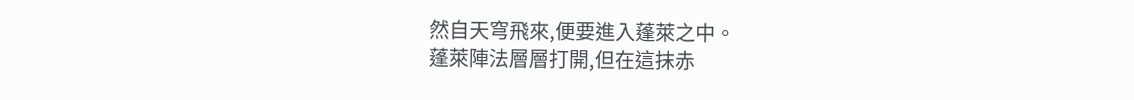然自天穹飛來,便要進入蓬萊之中。
蓬萊陣法層層打開,但在這抹赤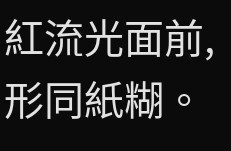紅流光面前,形同紙糊。